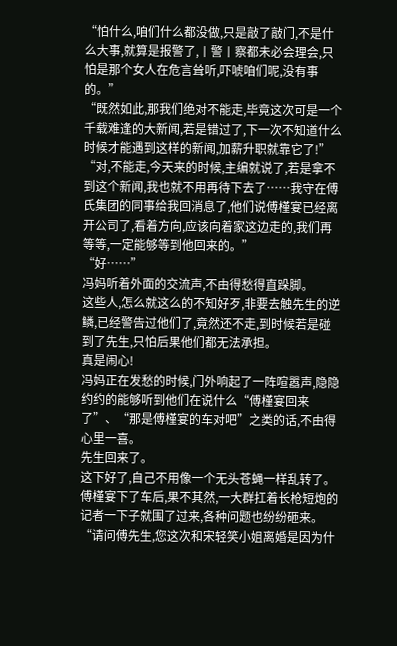“怕什么,咱们什么都没做,只是敲了敲门,不是什么大事,就算是报警了,丨警丨察都未必会理会,只怕是那个女人在危言耸听,吓唬咱们呢,没有事的。”
“既然如此,那我们绝对不能走,毕竟这次可是一个千载难逢的大新闻,若是错过了,下一次不知道什么时候才能遇到这样的新闻,加薪升职就靠它了!”
“对,不能走,今天来的时候,主编就说了,若是拿不到这个新闻,我也就不用再待下去了……我守在傅氏集团的同事给我回消息了,他们说傅槿宴已经离开公司了,看着方向,应该向着家这边走的,我们再等等,一定能够等到他回来的。”
“好……”
冯妈听着外面的交流声,不由得愁得直跺脚。
这些人,怎么就这么的不知好歹,非要去触先生的逆鳞,已经警告过他们了,竟然还不走,到时候若是碰到了先生,只怕后果他们都无法承担。
真是闹心!
冯妈正在发愁的时候,门外响起了一阵喧嚣声,隐隐约约的能够听到他们在说什么“傅槿宴回来了”、“那是傅槿宴的车对吧”之类的话,不由得心里一喜。
先生回来了。
这下好了,自己不用像一个无头苍蝇一样乱转了。
傅槿宴下了车后,果不其然,一大群扛着长枪短炮的记者一下子就围了过来,各种问题也纷纷砸来。
“请问傅先生,您这次和宋轻笑小姐离婚是因为什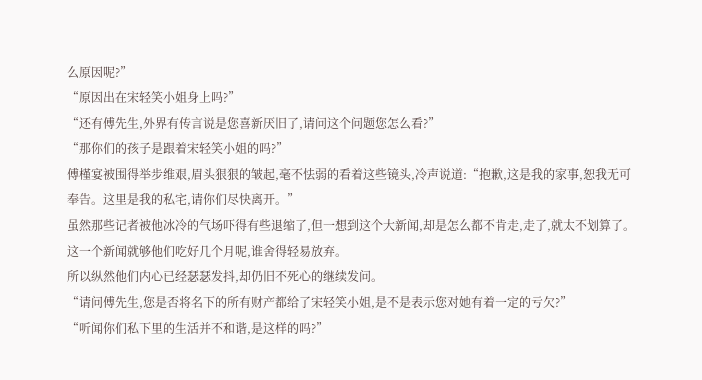么原因呢?”
“原因出在宋轻笑小姐身上吗?”
“还有傅先生,外界有传言说是您喜新厌旧了,请问这个问题您怎么看?”
“那你们的孩子是跟着宋轻笑小姐的吗?”
傅槿宴被围得举步维艰,眉头狠狠的皱起,毫不怯弱的看着这些镜头,冷声说道:“抱歉,这是我的家事,恕我无可奉告。这里是我的私宅,请你们尽快离开。”
虽然那些记者被他冰冷的气场吓得有些退缩了,但一想到这个大新闻,却是怎么都不肯走,走了,就太不划算了。
这一个新闻就够他们吃好几个月呢,谁舍得轻易放弃。
所以纵然他们内心已经瑟瑟发抖,却仍旧不死心的继续发问。
“请问傅先生,您是否将名下的所有财产都给了宋轻笑小姐,是不是表示您对她有着一定的亏欠?”
“听闻你们私下里的生活并不和谐,是这样的吗?”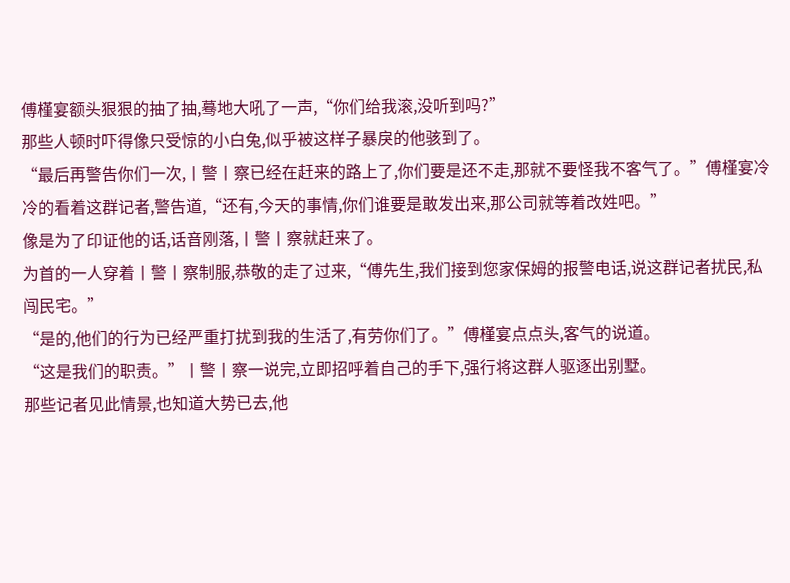傅槿宴额头狠狠的抽了抽,蓦地大吼了一声,“你们给我滚,没听到吗?”
那些人顿时吓得像只受惊的小白兔,似乎被这样子暴戾的他骇到了。
“最后再警告你们一次,丨警丨察已经在赶来的路上了,你们要是还不走,那就不要怪我不客气了。”傅槿宴冷冷的看着这群记者,警告道,“还有,今天的事情,你们谁要是敢发出来,那公司就等着改姓吧。”
像是为了印证他的话,话音刚落,丨警丨察就赶来了。
为首的一人穿着丨警丨察制服,恭敬的走了过来,“傅先生,我们接到您家保姆的报警电话,说这群记者扰民,私闯民宅。”
“是的,他们的行为已经严重打扰到我的生活了,有劳你们了。”傅槿宴点点头,客气的说道。
“这是我们的职责。”丨警丨察一说完,立即招呼着自己的手下,强行将这群人驱逐出别墅。
那些记者见此情景,也知道大势已去,他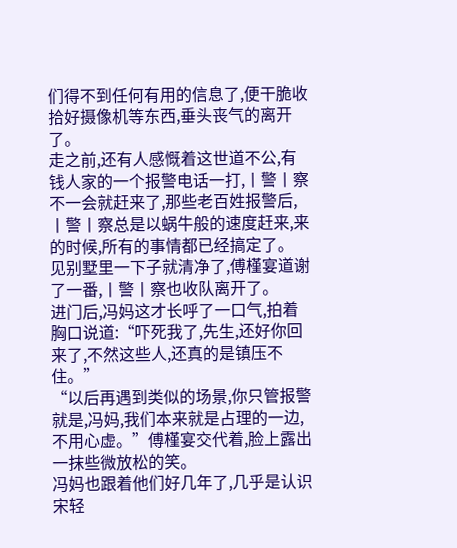们得不到任何有用的信息了,便干脆收拾好摄像机等东西,垂头丧气的离开了。
走之前,还有人感慨着这世道不公,有钱人家的一个报警电话一打,丨警丨察不一会就赶来了,那些老百姓报警后,丨警丨察总是以蜗牛般的速度赶来,来的时候,所有的事情都已经搞定了。
见别墅里一下子就清净了,傅槿宴道谢了一番,丨警丨察也收队离开了。
进门后,冯妈这才长呼了一口气,拍着胸口说道:“吓死我了,先生,还好你回来了,不然这些人,还真的是镇压不住。”
“以后再遇到类似的场景,你只管报警就是,冯妈,我们本来就是占理的一边,不用心虚。”傅槿宴交代着,脸上露出一抹些微放松的笑。
冯妈也跟着他们好几年了,几乎是认识宋轻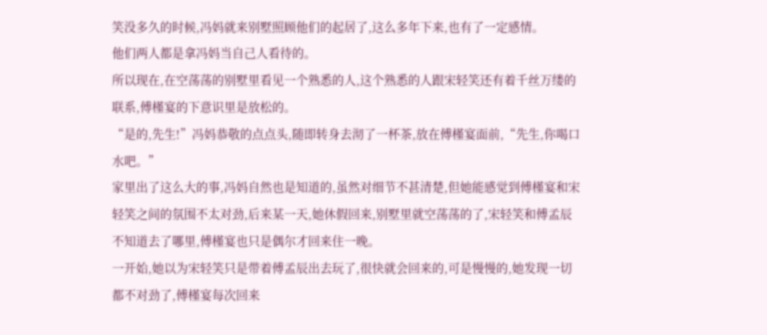笑没多久的时候,冯妈就来别墅照顾他们的起居了,这么多年下来,也有了一定感情。
他们两人都是拿冯妈当自己人看待的。
所以现在,在空荡荡的别墅里看见一个熟悉的人,这个熟悉的人跟宋轻笑还有着千丝万缕的联系,傅槿宴的下意识里是放松的。
“是的,先生!”冯妈恭敬的点点头,随即转身去沏了一杯茶,放在傅槿宴面前,“先生,你喝口水吧。”
家里出了这么大的事,冯妈自然也是知道的,虽然对细节不甚清楚,但她能感觉到傅槿宴和宋轻笑之间的氛围不太对劲,后来某一天,她休假回来,别墅里就空荡荡的了,宋轻笑和傅孟辰不知道去了哪里,傅槿宴也只是偶尔才回来住一晚。
一开始,她以为宋轻笑只是带着傅孟辰出去玩了,很快就会回来的,可是慢慢的,她发现一切都不对劲了,傅槿宴每次回来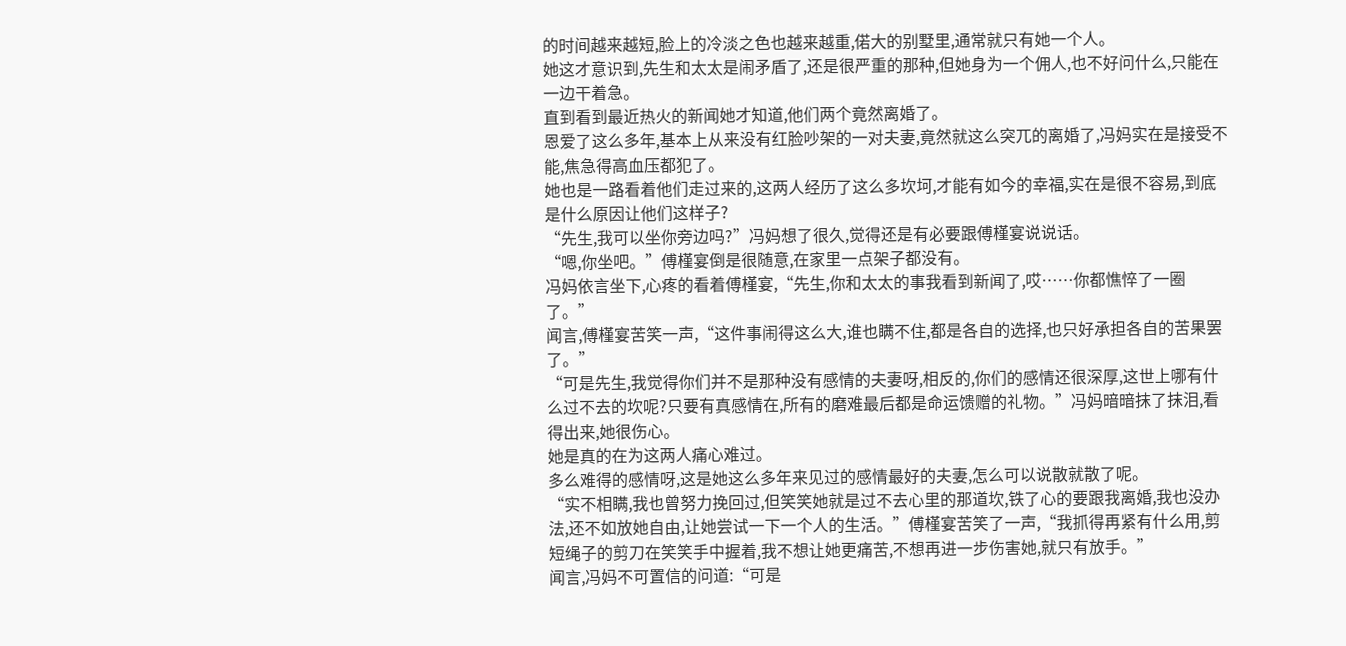的时间越来越短,脸上的冷淡之色也越来越重,偌大的别墅里,通常就只有她一个人。
她这才意识到,先生和太太是闹矛盾了,还是很严重的那种,但她身为一个佣人,也不好问什么,只能在一边干着急。
直到看到最近热火的新闻她才知道,他们两个竟然离婚了。
恩爱了这么多年,基本上从来没有红脸吵架的一对夫妻,竟然就这么突兀的离婚了,冯妈实在是接受不能,焦急得高血压都犯了。
她也是一路看着他们走过来的,这两人经历了这么多坎坷,才能有如今的幸福,实在是很不容易,到底是什么原因让他们这样子?
“先生,我可以坐你旁边吗?”冯妈想了很久,觉得还是有必要跟傅槿宴说说话。
“嗯,你坐吧。”傅槿宴倒是很随意,在家里一点架子都没有。
冯妈依言坐下,心疼的看着傅槿宴,“先生,你和太太的事我看到新闻了,哎……你都憔悴了一圈了。”
闻言,傅槿宴苦笑一声,“这件事闹得这么大,谁也瞒不住,都是各自的选择,也只好承担各自的苦果罢了。”
“可是先生,我觉得你们并不是那种没有感情的夫妻呀,相反的,你们的感情还很深厚,这世上哪有什么过不去的坎呢?只要有真感情在,所有的磨难最后都是命运馈赠的礼物。”冯妈暗暗抹了抹泪,看得出来,她很伤心。
她是真的在为这两人痛心难过。
多么难得的感情呀,这是她这么多年来见过的感情最好的夫妻,怎么可以说散就散了呢。
“实不相瞒,我也曾努力挽回过,但笑笑她就是过不去心里的那道坎,铁了心的要跟我离婚,我也没办法,还不如放她自由,让她尝试一下一个人的生活。”傅槿宴苦笑了一声,“我抓得再紧有什么用,剪短绳子的剪刀在笑笑手中握着,我不想让她更痛苦,不想再进一步伤害她,就只有放手。”
闻言,冯妈不可置信的问道:“可是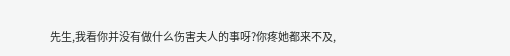先生,我看你并没有做什么伤害夫人的事呀?你疼她都来不及,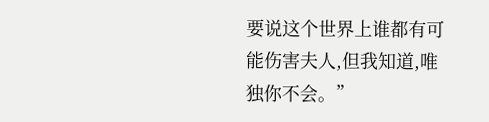要说这个世界上谁都有可能伤害夫人,但我知道,唯独你不会。”